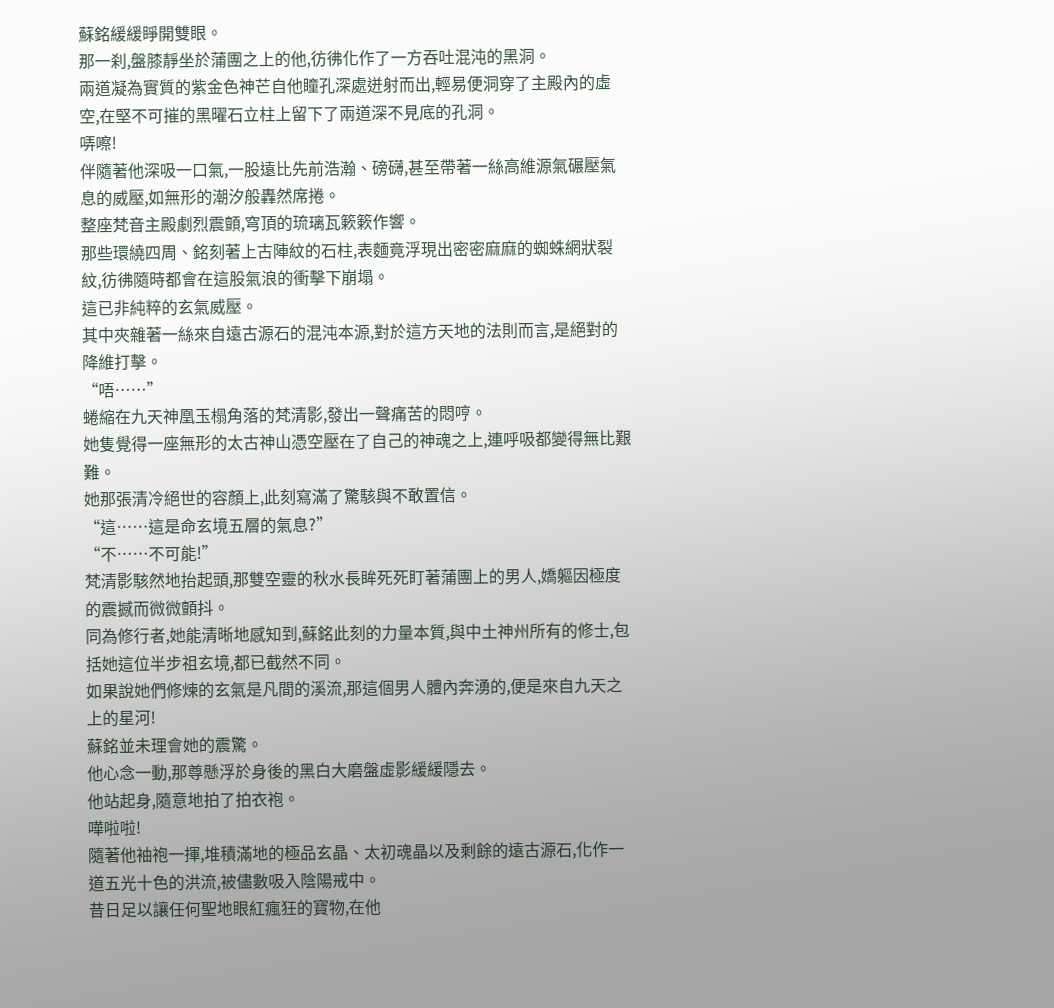蘇銘緩緩睜開雙眼。
那一刹,盤膝靜坐於蒲團之上的他,彷彿化作了一方吞吐混沌的黑洞。
兩道凝為實質的紫金色神芒自他瞳孔深處迸射而出,輕易便洞穿了主殿內的虛空,在堅不可摧的黑曜石立柱上留下了兩道深不見底的孔洞。
哢嚓!
伴隨著他深吸一口氣,一股遠比先前浩瀚、磅礴,甚至帶著一絲高維源氣碾壓氣息的威壓,如無形的潮汐般轟然席捲。
整座梵音主殿劇烈震顫,穹頂的琉璃瓦簌簌作響。
那些環繞四周、銘刻著上古陣紋的石柱,表麵竟浮現出密密麻麻的蜘蛛網狀裂紋,彷彿隨時都會在這股氣浪的衝擊下崩塌。
這已非純粹的玄氣威壓。
其中夾雜著一絲來自遠古源石的混沌本源,對於這方天地的法則而言,是絕對的降維打擊。
“唔……”
蜷縮在九天神凰玉榻角落的梵清影,發出一聲痛苦的悶哼。
她隻覺得一座無形的太古神山憑空壓在了自己的神魂之上,連呼吸都變得無比艱難。
她那張清冷絕世的容顏上,此刻寫滿了驚駭與不敢置信。
“這……這是命玄境五層的氣息?”
“不……不可能!”
梵清影駭然地抬起頭,那雙空靈的秋水長眸死死盯著蒲團上的男人,嬌軀因極度的震撼而微微顫抖。
同為修行者,她能清晰地感知到,蘇銘此刻的力量本質,與中土神州所有的修士,包括她這位半步祖玄境,都已截然不同。
如果說她們修煉的玄氣是凡間的溪流,那這個男人體內奔湧的,便是來自九天之上的星河!
蘇銘並未理會她的震驚。
他心念一動,那尊懸浮於身後的黑白大磨盤虛影緩緩隱去。
他站起身,隨意地拍了拍衣袍。
嘩啦啦!
隨著他袖袍一揮,堆積滿地的極品玄晶、太初魂晶以及剩餘的遠古源石,化作一道五光十色的洪流,被儘數吸入陰陽戒中。
昔日足以讓任何聖地眼紅瘋狂的寶物,在他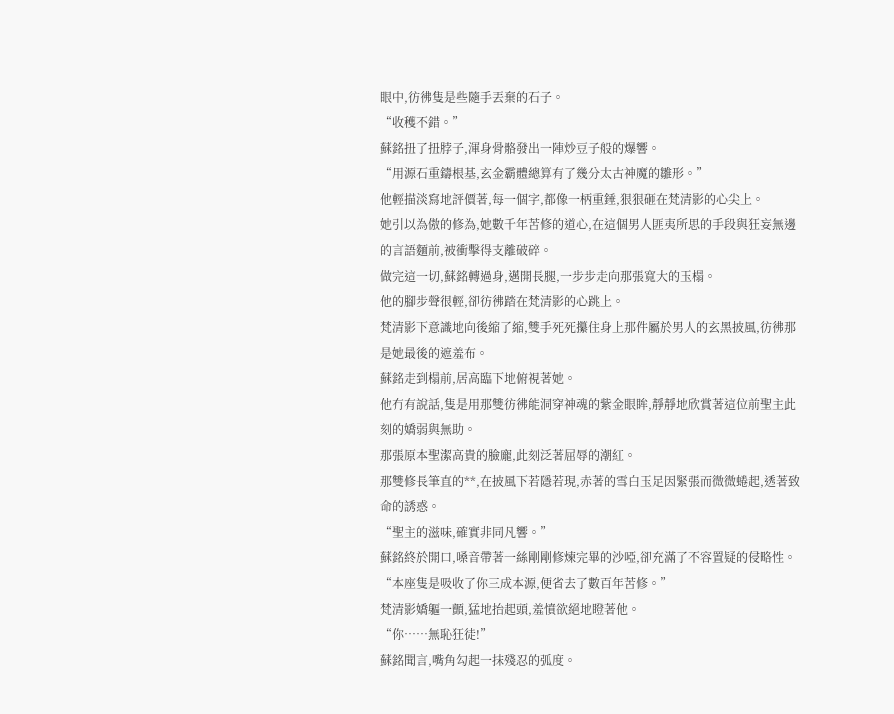眼中,彷彿隻是些隨手丟棄的石子。
“收穫不錯。”
蘇銘扭了扭脖子,渾身骨骼發出一陣炒豆子般的爆響。
“用源石重鑄根基,玄金霸體總算有了幾分太古神魔的雛形。”
他輕描淡寫地評價著,每一個字,都像一柄重錘,狠狠砸在梵清影的心尖上。
她引以為傲的修為,她數千年苦修的道心,在這個男人匪夷所思的手段與狂妄無邊的言語麵前,被衝擊得支離破碎。
做完這一切,蘇銘轉過身,邁開長腿,一步步走向那張寬大的玉榻。
他的腳步聲很輕,卻彷彿踏在梵清影的心跳上。
梵清影下意識地向後縮了縮,雙手死死攥住身上那件屬於男人的玄黑披風,彷彿那是她最後的遮羞布。
蘇銘走到榻前,居高臨下地俯視著她。
他冇有說話,隻是用那雙彷彿能洞穿神魂的紫金眼眸,靜靜地欣賞著這位前聖主此刻的嬌弱與無助。
那張原本聖潔高貴的臉龐,此刻泛著屈辱的潮紅。
那雙修長筆直的**,在披風下若隱若現,赤著的雪白玉足因緊張而微微蜷起,透著致命的誘惑。
“聖主的滋味,確實非同凡響。”
蘇銘終於開口,嗓音帶著一絲剛剛修煉完畢的沙啞,卻充滿了不容置疑的侵略性。
“本座隻是吸收了你三成本源,便省去了數百年苦修。”
梵清影嬌軀一顫,猛地抬起頭,羞憤欲絕地瞪著他。
“你……無恥狂徒!”
蘇銘聞言,嘴角勾起一抹殘忍的弧度。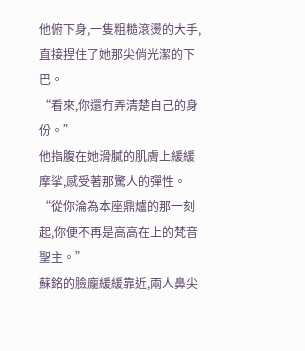他俯下身,一隻粗糙滾燙的大手,直接捏住了她那尖俏光潔的下巴。
“看來,你還冇弄清楚自己的身份。”
他指腹在她滑膩的肌膚上緩緩摩挲,感受著那驚人的彈性。
“從你淪為本座鼎爐的那一刻起,你便不再是高高在上的梵音聖主。”
蘇銘的臉龐緩緩靠近,兩人鼻尖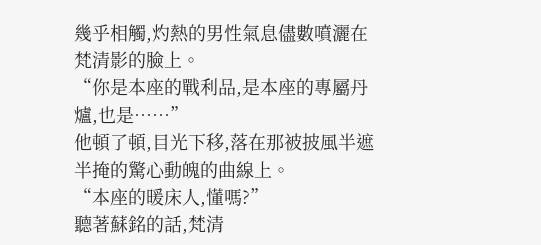幾乎相觸,灼熱的男性氣息儘數噴灑在梵清影的臉上。
“你是本座的戰利品,是本座的專屬丹爐,也是……”
他頓了頓,目光下移,落在那被披風半遮半掩的驚心動魄的曲線上。
“本座的暖床人,懂嗎?”
聽著蘇銘的話,梵清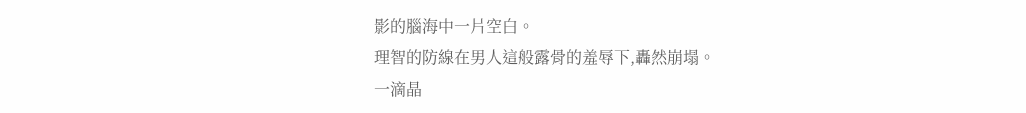影的腦海中一片空白。
理智的防線在男人這般露骨的羞辱下,轟然崩塌。
一滴晶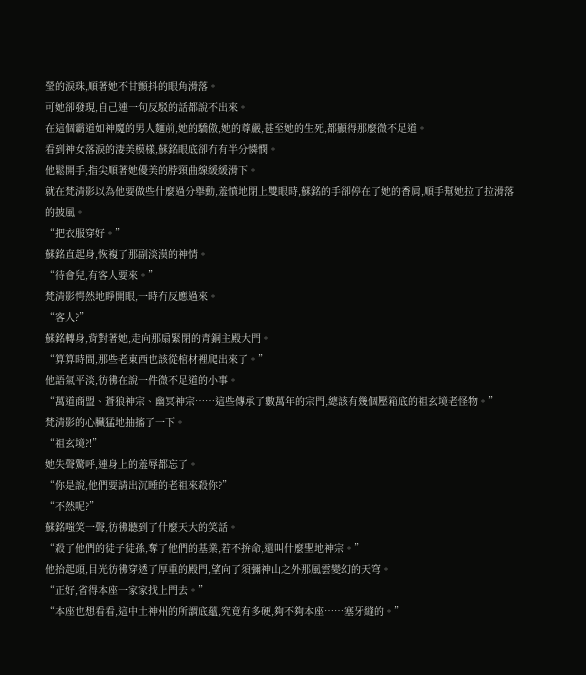瑩的淚珠,順著她不甘顫抖的眼角滑落。
可她卻發現,自己連一句反駁的話都說不出來。
在這個霸道如神魔的男人麵前,她的驕傲,她的尊嚴,甚至她的生死,都顯得那麼微不足道。
看到神女落淚的淒美模樣,蘇銘眼底卻冇有半分憐憫。
他鬆開手,指尖順著她優美的脖頸曲線緩緩滑下。
就在梵清影以為他要做些什麼過分舉動,羞憤地閉上雙眼時,蘇銘的手卻停在了她的香肩,順手幫她拉了拉滑落的披風。
“把衣服穿好。”
蘇銘直起身,恢複了那副淡漠的神情。
“待會兒,有客人要來。”
梵清影愕然地睜開眼,一時冇反應過來。
“客人?”
蘇銘轉身,背對著她,走向那扇緊閉的青銅主殿大門。
“算算時間,那些老東西也該從棺材裡爬出來了。”
他語氣平淡,彷彿在說一件微不足道的小事。
“萬道商盟、蒼狼神宗、幽冥神宗……這些傳承了數萬年的宗門,總該有幾個壓箱底的祖玄境老怪物。”
梵清影的心臟猛地抽搐了一下。
“祖玄境?!”
她失聲驚呼,連身上的羞辱都忘了。
“你是說,他們要請出沉睡的老祖來殺你?”
“不然呢?”
蘇銘嗤笑一聲,彷彿聽到了什麼天大的笑話。
“殺了他們的徒子徒孫,奪了他們的基業,若不拚命,還叫什麼聖地神宗。”
他抬起頭,目光彷彿穿透了厚重的殿門,望向了須彌神山之外那風雲變幻的天穹。
“正好,省得本座一家家找上門去。”
“本座也想看看,這中土神州的所謂底蘊,究竟有多硬,夠不夠本座……塞牙縫的。”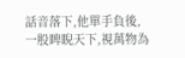話音落下,他單手負後,一股睥睨天下,視萬物為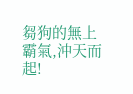芻狗的無上霸氣,沖天而起!